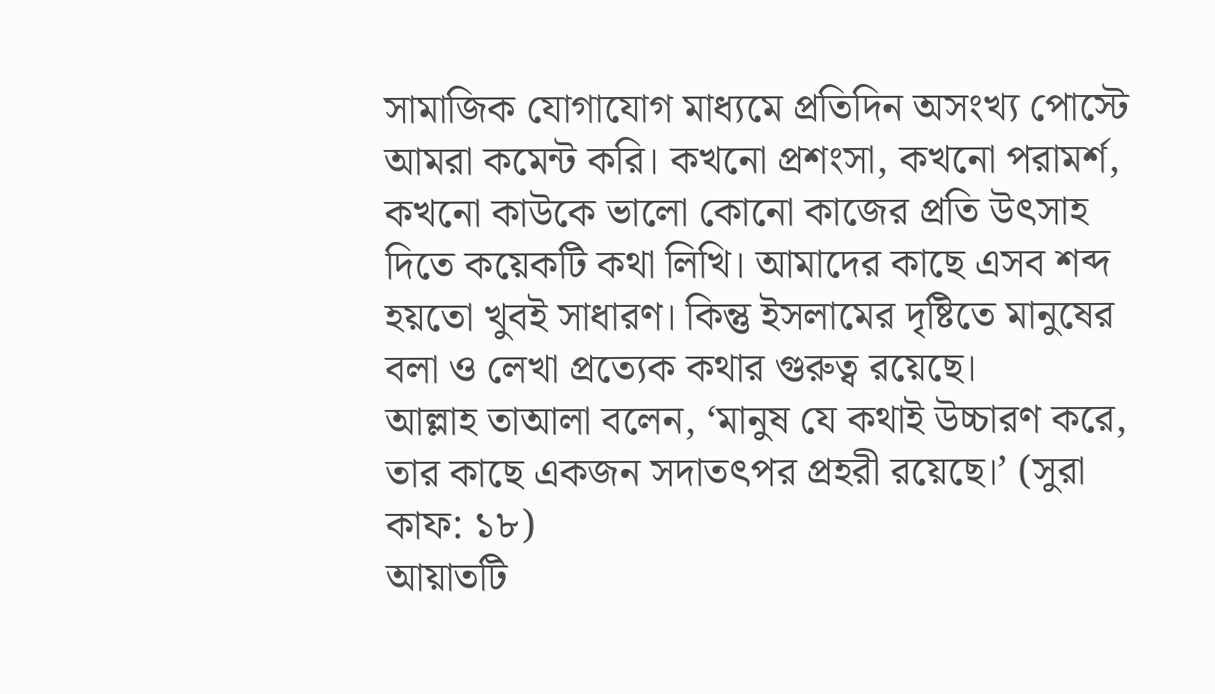সামাজিক যোগাযোগ মাধ্যমে প্রতিদিন অসংখ্য পোস্টে আমরা কমেন্ট করি। কখনো প্রশংসা, কখনো পরামর্শ, কখনো কাউকে ভালো কোনো কাজের প্রতি উৎসাহ দিতে কয়েকটি কথা লিখি। আমাদের কাছে এসব শব্দ হয়তো খুবই সাধারণ। কিন্তু ইসলামের দৃষ্টিতে মানুষের বলা ও লেখা প্রত্যেক কথার গুরুত্ব রয়েছে।
আল্লাহ তাআলা বলেন, ‘মানুষ যে কথাই উচ্চারণ করে, তার কাছে একজন সদাতৎপর প্রহরী রয়েছে।’ (সুরা কাফ: ১৮)
আয়াতটি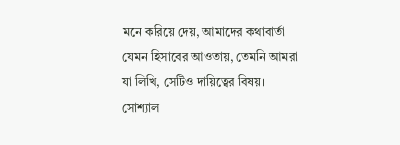মনে করিয়ে দেয়, আমাদের কথাবার্তা যেমন হিসাবের আওতায়, তেমনি আমরা যা লিখি, সেটিও দায়িত্বের বিষয়। সোশ্যাল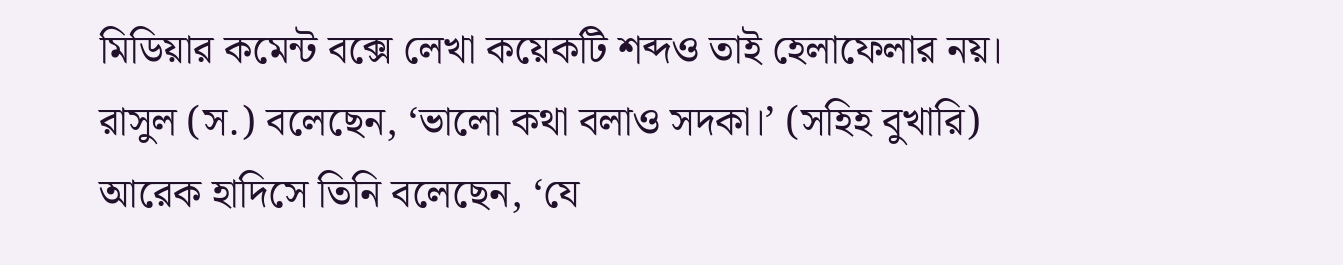মিডিয়ার কমেন্ট বক্সে লেখা কয়েকটি শব্দও তাই হেলাফেলার নয়।
রাসুল (স.) বলেছেন, ‘ভালো কথা বলাও সদকা।’ (সহিহ বুখারি)
আরেক হাদিসে তিনি বলেছেন, ‘যে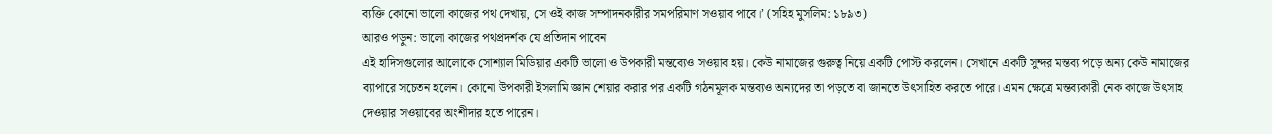ব্যক্তি কোনো ভালো কাজের পথ দেখায়, সে ওই কাজ সম্পাদনকারীর সমপরিমাণ সওয়াব পাবে।’ (সহিহ মুসলিম: ১৮৯৩)
আরও পড়ুন: ভালো কাজের পথপ্রদর্শক যে প্রতিদান পাবেন
এই হাদিসগুলোর আলোকে সোশ্যাল মিডিয়ার একটি ভালো ও উপকারী মন্তব্যেও সওয়াব হয়। কেউ নামাজের গুরুত্ব নিয়ে একটি পোস্ট করলেন। সেখানে একটি সুন্দর মন্তব্য পড়ে অন্য কেউ নামাজের ব্যাপারে সচেতন হলেন। কোনো উপকারী ইসলামি জ্ঞান শেয়ার করার পর একটি গঠনমূলক মন্তব্যও অন্যদের তা পড়তে বা জানতে উৎসাহিত করতে পারে। এমন ক্ষেত্রে মন্তব্যকারী নেক কাজে উৎসাহ দেওয়ার সওয়াবের অংশীদার হতে পারেন।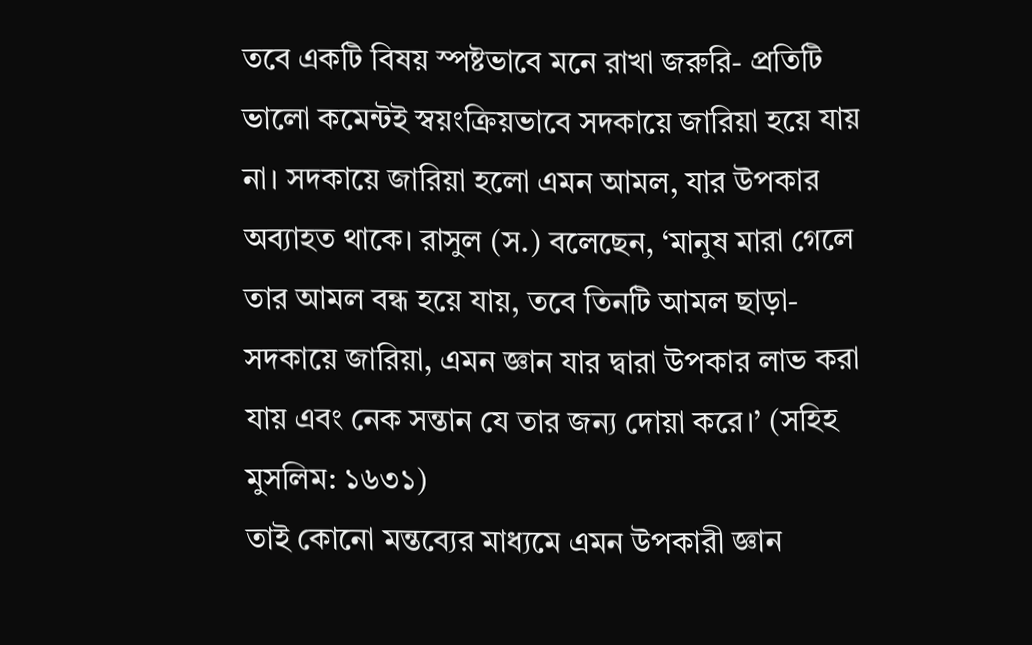তবে একটি বিষয় স্পষ্টভাবে মনে রাখা জরুরি- প্রতিটি ভালো কমেন্টই স্বয়ংক্রিয়ভাবে সদকায়ে জারিয়া হয়ে যায় না। সদকায়ে জারিয়া হলো এমন আমল, যার উপকার অব্যাহত থাকে। রাসুল (স.) বলেছেন, ‘মানুষ মারা গেলে তার আমল বন্ধ হয়ে যায়, তবে তিনটি আমল ছাড়া- সদকায়ে জারিয়া, এমন জ্ঞান যার দ্বারা উপকার লাভ করা যায় এবং নেক সন্তান যে তার জন্য দোয়া করে।’ (সহিহ মুসলিম: ১৬৩১)
তাই কোনো মন্তব্যের মাধ্যমে এমন উপকারী জ্ঞান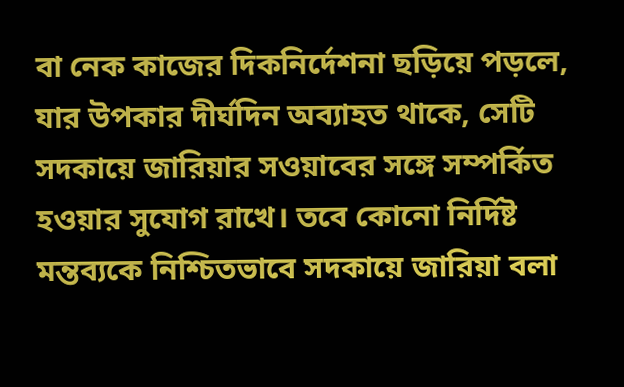বা নেক কাজের দিকনির্দেশনা ছড়িয়ে পড়লে, যার উপকার দীর্ঘদিন অব্যাহত থাকে, সেটি সদকায়ে জারিয়ার সওয়াবের সঙ্গে সম্পর্কিত হওয়ার সুযোগ রাখে। তবে কোনো নির্দিষ্ট মন্তব্যকে নিশ্চিতভাবে সদকায়ে জারিয়া বলা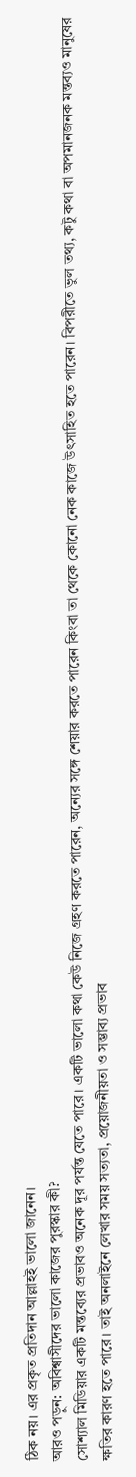ঠিক নয়। এর প্রকৃত প্রতিদান আল্লাহই ভালো জানেন।
আরও পড়ুন: অবিশ্বাসীদের ভালো কাজের পুরস্কার কী?
সোশ্যাল মিডিয়ার একটি মন্তব্যের প্রভাবও অনেক দূর পর্যন্ত যেতে পারে। একটি ভালো কথা কেউ নিজে গ্রহণ করতে পারেন, অন্যের সঙ্গে শেয়ার করতে পারেন কিংবা তা থেকে কোনো নেক কাজে উৎসাহিত হতে পারেন। বিপরীতে ভুল তথ্য, কটু কথা বা অপমানজনক মন্তব্যও মানুষের ক্ষতির কারণ হতে পারে। তাই অনলাইনে লেখার সময় সত্যতা, প্রয়োজনীয়তা ও সম্ভাব্য প্রভাব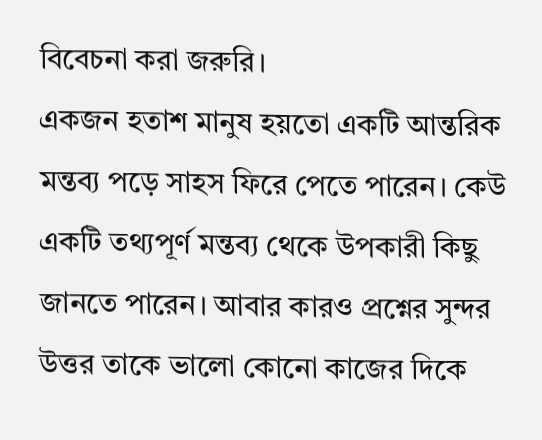বিবেচনা করা জরুরি।
একজন হতাশ মানুষ হয়তো একটি আন্তরিক মন্তব্য পড়ে সাহস ফিরে পেতে পারেন। কেউ একটি তথ্যপূর্ণ মন্তব্য থেকে উপকারী কিছু জানতে পারেন। আবার কারও প্রশ্নের সুন্দর উত্তর তাকে ভালো কোনো কাজের দিকে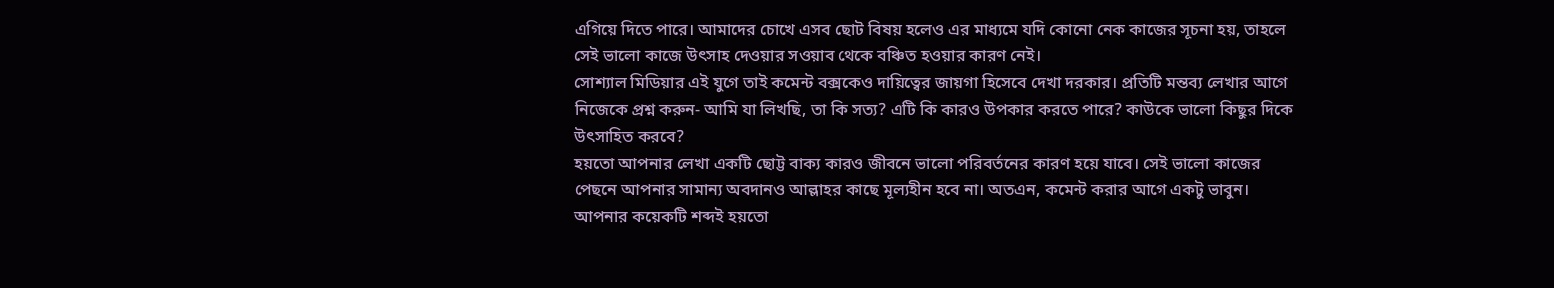এগিয়ে দিতে পারে। আমাদের চোখে এসব ছোট বিষয় হলেও এর মাধ্যমে যদি কোনো নেক কাজের সূচনা হয়, তাহলে সেই ভালো কাজে উৎসাহ দেওয়ার সওয়াব থেকে বঞ্চিত হওয়ার কারণ নেই।
সোশ্যাল মিডিয়ার এই যুগে তাই কমেন্ট বক্সকেও দায়িত্বের জায়গা হিসেবে দেখা দরকার। প্রতিটি মন্তব্য লেখার আগে নিজেকে প্রশ্ন করুন- আমি যা লিখছি, তা কি সত্য? এটি কি কারও উপকার করতে পারে? কাউকে ভালো কিছুর দিকে উৎসাহিত করবে?
হয়তো আপনার লেখা একটি ছোট্ট বাক্য কারও জীবনে ভালো পরিবর্তনের কারণ হয়ে যাবে। সেই ভালো কাজের পেছনে আপনার সামান্য অবদানও আল্লাহর কাছে মূল্যহীন হবে না। অতএন, কমেন্ট করার আগে একটু ভাবুন। আপনার কয়েকটি শব্দই হয়তো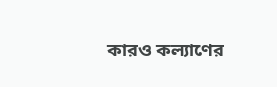কারও কল্যাণের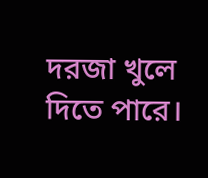দরজা খুলে দিতে পারে।